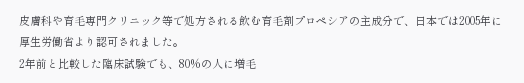皮膚科や育毛専門クリニック等で処方される飲む育毛剤プロペシアの主成分で、日本では2005年に厚生労働省より認可されました。
2年前と比較した臨床試験でも、80%の人に増毛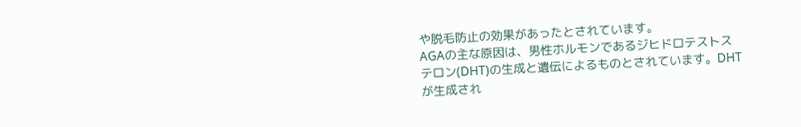や脱毛防止の効果があったとされています。
AGAの主な原因は、男性ホルモンであるジヒドロテストステロン(DHT)の生成と遺伝によるものとされています。DHTが生成され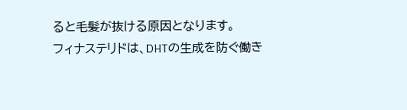ると毛髪が抜ける原因となります。
フィナステリドは、DHTの生成を防ぐ働き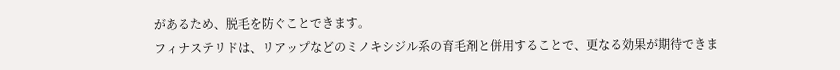があるため、脱毛を防ぐことできます。
フィナステリドは、リアップなどのミノキシジル系の育毛剤と併用することで、更なる効果が期待できま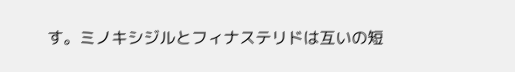す。ミノキシジルとフィナステリドは互いの短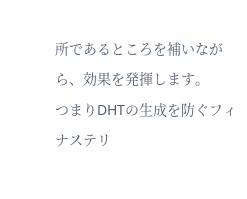所であるところを補いながら、効果を発揮します。
つまりDHTの生成を防ぐフィナステリ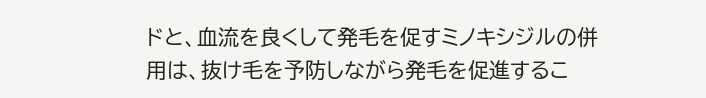ドと、血流を良くして発毛を促すミノキシジルの併用は、抜け毛を予防しながら発毛を促進するこ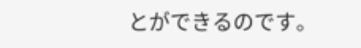とができるのです。